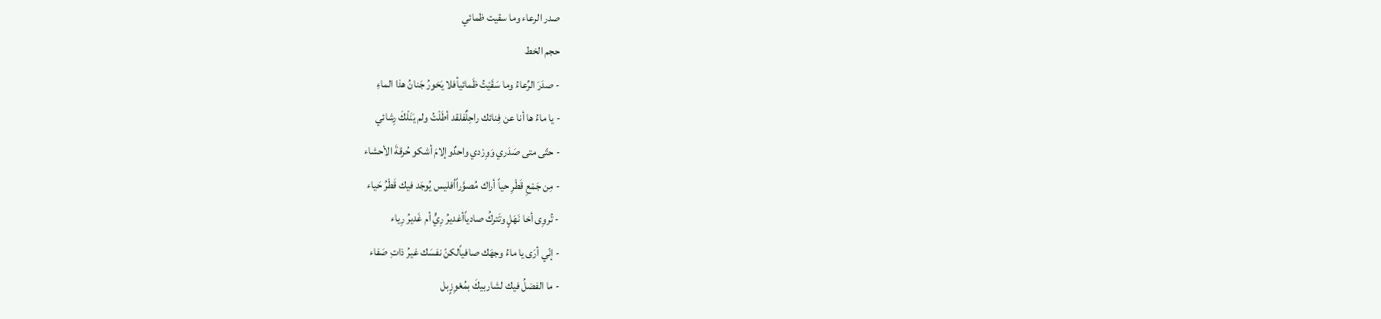صدر الرعاء وما سقيت ظمائي
حجم الخط
- صدَرَ الرِّعاءُ وما سَقَيْتُ ظَمائيأفلا يَخورُ جَنانُ هذا الماءِ
- يا ماءُ ها أنا عن فِنائك راحِلٌفلقد أطَلْتُ ولم يَنَلْكَ رِشائي
- حتّى متى صَدَري وَوِرْدي واحدٌوإلامَ أشكو حُرقةَ الأحشاء
- مِن جَمْعِ قَطْرِ حياً أراك مُصوَّراًأفليس يُوجَد فيك قَطْرُ حَياء
- تُروِى أخا نَهَلٍ وتَتركُ صادياًأغديرُ رِيٍّ أم غَديرُ رِياء
- إنّي أرَى يا ماءُ وجهَك صافياًلكنّ نفسَك غيرُ ذاتِ صَفاء
- ما الفضلُ فيك لشاربيكَ بمُعْوِزٍبل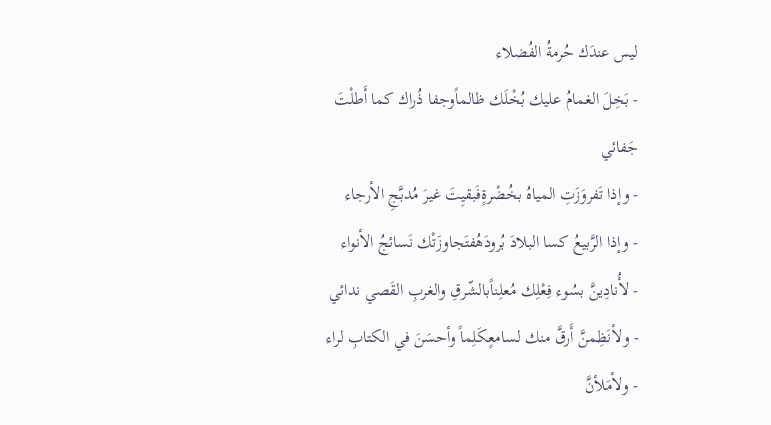ليس عندَك حُرمةُ الفُضلاء
- بَخِلَ الغمامُ عليك بُخْلَك ظالماًوجفا ذُراك كما أَطلْتَ جَفائي
- وإذا تَفروَزَتِ المياهُ بخُضْرةٍفَبقيِتَ غيرَ مُدبَّجِ الأرجاء
- وإذا الرَّبيعُ كسا البلادَ بُرودَهُفتَجاوزَتْك نَسائجُ الأنواء
- لأُنادِينَّ بسُوء فِعْلِك مُعلِناًبالشّرقِ والغربِ القَصي ندائي
- ولأنَظِمنَّ أَرقَّ منك لسامعٍكَلِماً وأحسَنَ في الكتابِ لراء
- ولأمَلأنَّ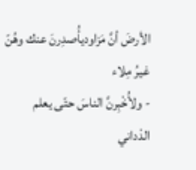الأرضَ أنَّ مَزاوديأُصدِرنَ عنك وهُنّ غيرُ مِلاء
- ولأُخْبِرنَّ الناسَ حتّى يعلم الدْداني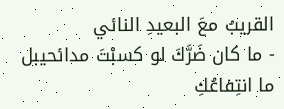القريبُ معَ البعيدِ النائي
- ما كان ضَرَّكَ لو كسبْتَ مدائحيبل ما انتِفاعُكِ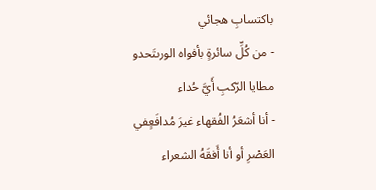باكتسابِ هجائي
- من كُلِّ سائرةٍ بأفواه الورىتَحدو مطايا الرّكبِ أَيَّ حُداء
- أنا أشعَرُ الفُقهاء غيرَ مُدافَعٍفي العَصْرِ أو أنا أَفقَهُ الشعراء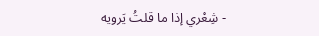- شِعْري إذا ما قلتُ يَرويه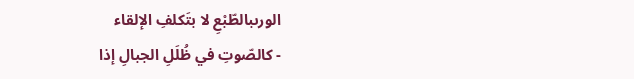الورىبالطّبْعِ لا بتَكلفِ الإلقاء
- كالصّوتِ في ظُلَلِ الجبالِ إذا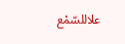علاللسّمْع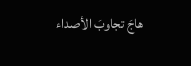هاجَ تجاوبَ الأصداء